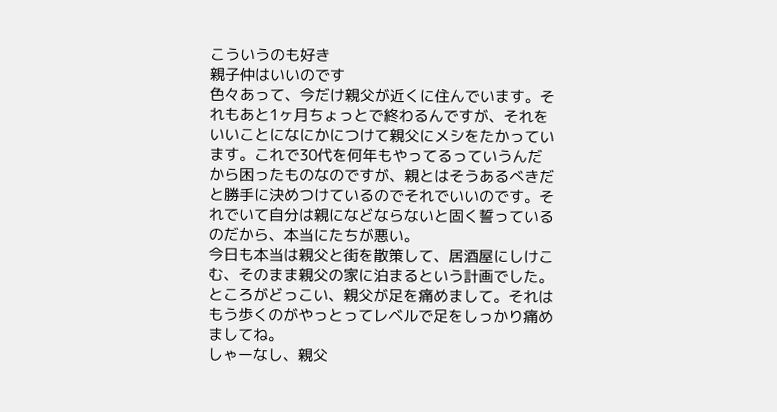こういうのも好き
親子仲はいいのです
色々あって、今だけ親父が近くに住んでいます。それもあと1ヶ月ちょっとで終わるんですが、それをいいことになにかにつけて親父にメシをたかっています。これで30代を何年もやってるっていうんだから困ったものなのですが、親とはそうあるべきだと勝手に決めつけているのでそれでいいのです。それでいて自分は親になどならないと固く誓っているのだから、本当にたちが悪い。
今日も本当は親父と街を散策して、居酒屋にしけこむ、そのまま親父の家に泊まるという計画でした。ところがどっこい、親父が足を痛めまして。それはもう歩くのがやっとってレベルで足をしっかり痛めましてね。
しゃーなし、親父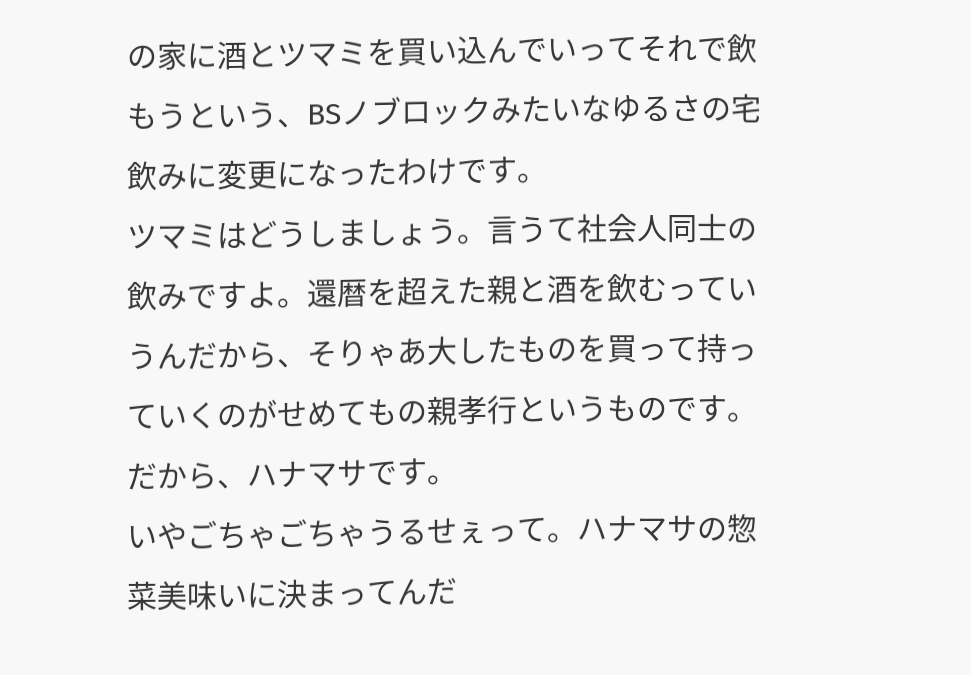の家に酒とツマミを買い込んでいってそれで飲もうという、BSノブロックみたいなゆるさの宅飲みに変更になったわけです。
ツマミはどうしましょう。言うて社会人同士の飲みですよ。還暦を超えた親と酒を飲むっていうんだから、そりゃあ大したものを買って持っていくのがせめてもの親孝行というものです。
だから、ハナマサです。
いやごちゃごちゃうるせぇって。ハナマサの惣菜美味いに決まってんだ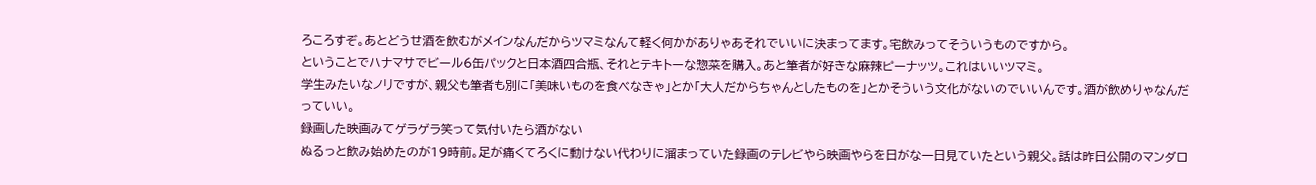ろころすぞ。あとどうせ酒を飲むがメインなんだからツマミなんて軽く何かがありゃあそれでいいに決まってます。宅飲みってそういうものですから。
ということでハナマサでビール6缶パックと日本酒四合瓶、それとテキトーな惣菜を購入。あと筆者が好きな麻辣ピーナッツ。これはいいツマミ。
学生みたいなノリですが、親父も筆者も別に「美味いものを食べなきゃ」とか「大人だからちゃんとしたものを」とかそういう文化がないのでいいんです。酒が飲めりゃなんだっていい。
録画した映画みてゲラゲラ笑って気付いたら酒がない
ぬるっと飲み始めたのが19時前。足が痛くてろくに動けない代わりに溜まっていた録画のテレビやら映画やらを日がな一日見ていたという親父。話は昨日公開のマンダロ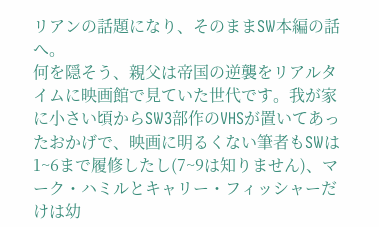リアンの話題になり、そのままSW本編の話へ。
何を隠そう、親父は帝国の逆襲をリアルタイムに映画館で見ていた世代です。我が家に小さい頃からSW3部作のVHSが置いてあったおかげで、映画に明るくない筆者もSWは1~6まで履修したし(7~9は知りません)、マーク・ハミルとキャリー・フィッシャーだけは幼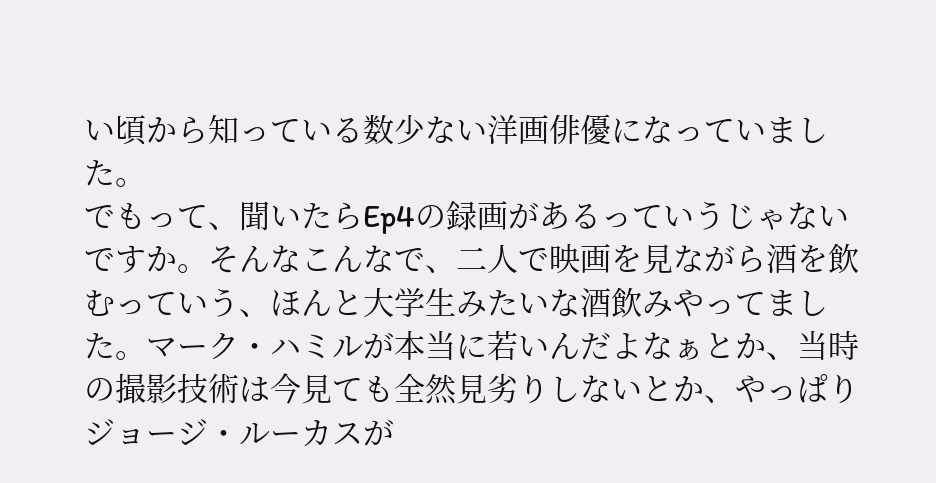い頃から知っている数少ない洋画俳優になっていました。
でもって、聞いたらEp4の録画があるっていうじゃないですか。そんなこんなで、二人で映画を見ながら酒を飲むっていう、ほんと大学生みたいな酒飲みやってました。マーク・ハミルが本当に若いんだよなぁとか、当時の撮影技術は今見ても全然見劣りしないとか、やっぱりジョージ・ルーカスが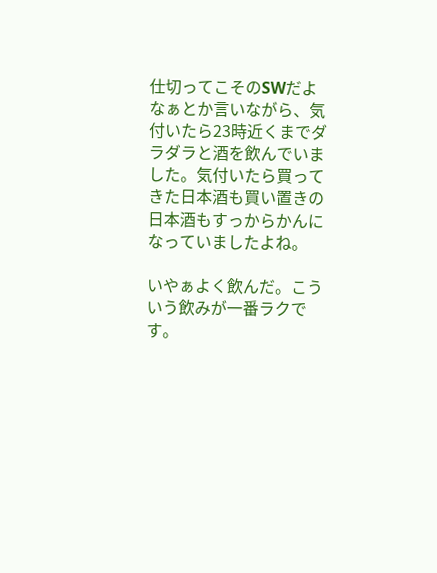仕切ってこそのSWだよなぁとか言いながら、気付いたら23時近くまでダラダラと酒を飲んでいました。気付いたら買ってきた日本酒も買い置きの日本酒もすっからかんになっていましたよね。

いやぁよく飲んだ。こういう飲みが一番ラクです。